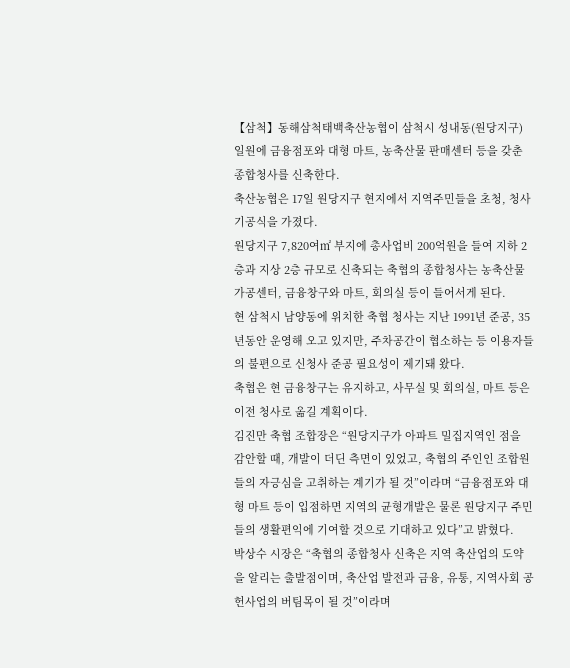【삼척】동해삼척태백축산농협이 삼척시 성내동(원당지구) 일원에 금융점포와 대형 마트, 농축산물 판매센터 등을 갖춘 종합청사를 신축한다.
축산농협은 17일 원당지구 현지에서 지역주민들을 초청, 청사 기공식을 가졌다.
원당지구 7,820여㎡ 부지에 총사업비 200억원을 들여 지하 2층과 지상 2층 규모로 신축되는 축협의 종합청사는 농축산물 가공센터, 금융창구와 마트, 회의실 등이 들어서게 된다.
현 삼척시 남양동에 위치한 축협 청사는 지난 1991년 준공, 35년동안 운영해 오고 있지만, 주차공간이 협소하는 등 이용자들의 불편으로 신청사 준공 필요성이 제기돼 왔다.
축협은 현 금융창구는 유지하고, 사무실 및 회의실, 마트 등은 이전 청사로 옮길 계획이다.
김진만 축협 조합장은 “원당지구가 아파트 밀집지역인 점을 감안할 때, 개발이 더딘 측면이 있었고, 축협의 주인인 조합원들의 자긍심을 고취하는 계기가 될 것”이라며 “금융점포와 대형 마트 등이 입점하면 지역의 균형개발은 물론 원당지구 주민들의 생활편익에 기여할 것으로 기대하고 있다”고 밝혔다.
박상수 시장은 “축협의 종합청사 신축은 지역 축산업의 도약을 알리는 출발점이며, 축산업 발전과 금융, 유통, 지역사회 공헌사업의 버팀목이 될 것”이라며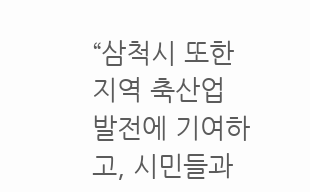“삼척시 또한 지역 축산업 발전에 기여하고, 시민들과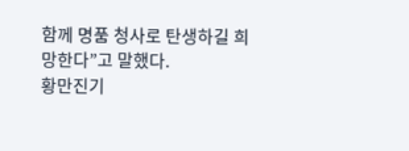함께 명품 청사로 탄생하길 희망한다”고 말했다.
황만진기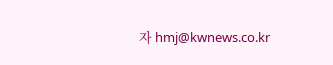자 hmj@kwnews.co.kr